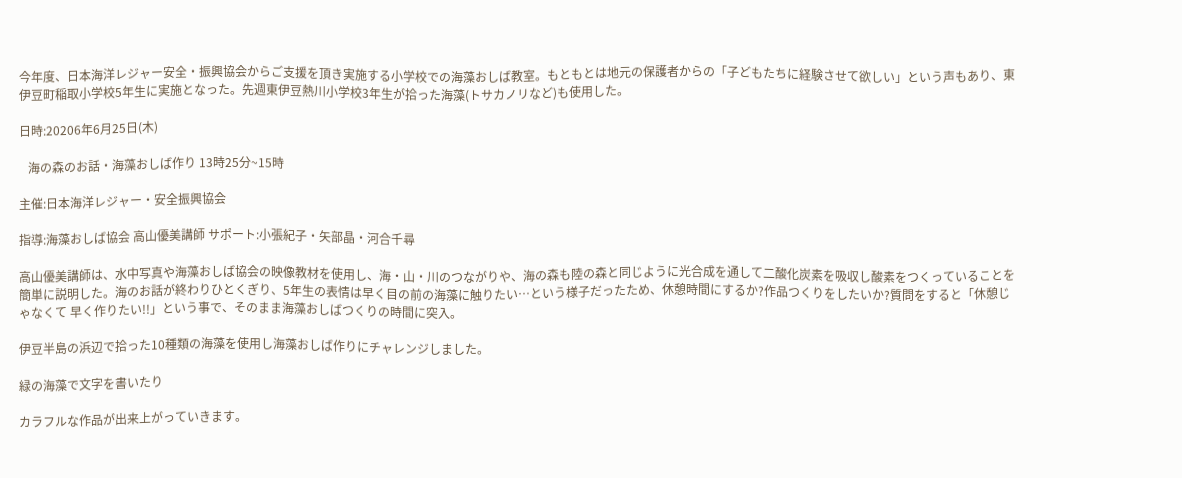今年度、日本海洋レジャー安全・振興協会からご支援を頂き実施する小学校での海藻おしば教室。もともとは地元の保護者からの「子どもたちに経験させて欲しい」という声もあり、東伊豆町稲取小学校5年生に実施となった。先週東伊豆熱川小学校3年生が拾った海藻(トサカノリなど)も使用した。

日時:20206年6月25日(木)

   海の森のお話・海藻おしば作り 13時25分~15時

主催:日本海洋レジャー・安全振興協会

指導:海藻おしば協会 高山優美講師 サポート:小張紀子・矢部晶・河合千尋

高山優美講師は、水中写真や海藻おしば協会の映像教材を使用し、海・山・川のつながりや、海の森も陸の森と同じように光合成を通して二酸化炭素を吸収し酸素をつくっていることを簡単に説明した。海のお話が終わりひとくぎり、5年生の表情は早く目の前の海藻に触りたい…という様子だったため、休憩時間にするか?作品つくりをしたいか?質問をすると「休憩じゃなくて 早く作りたい!!」という事で、そのまま海藻おしばつくりの時間に突入。

伊豆半島の浜辺で拾った10種類の海藻を使用し海藻おしば作りにチャレンジしました。

緑の海藻で文字を書いたり

カラフルな作品が出来上がっていきます。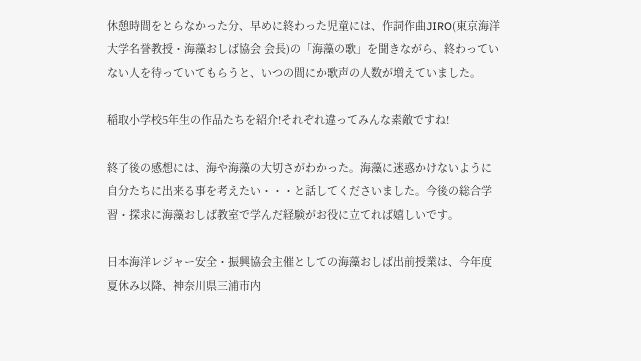休憩時間をとらなかった分、早めに終わった児童には、作詞作曲JIRO(東京海洋大学名誉教授・海藻おしば協会 会長)の「海藻の歌」を聞きながら、終わっていない人を待っていてもらうと、いつの間にか歌声の人数が増えていました。

稲取小学校5年生の作品たちを紹介!それぞれ違ってみんな素敵ですね!

終了後の感想には、海や海藻の大切さがわかった。海藻に迷惑かけないように自分たちに出来る事を考えたい・・・と話してくださいました。今後の総合学習・探求に海藻おしば教室で学んだ経験がお役に立てれば嬉しいです。

日本海洋レジャー安全・振興協会主催としての海藻おしば出前授業は、今年度夏休み以降、神奈川県三浦市内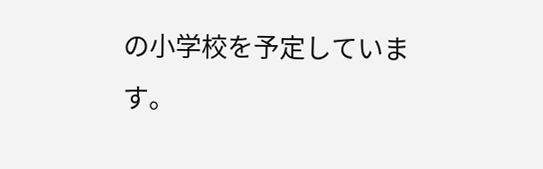の小学校を予定しています。